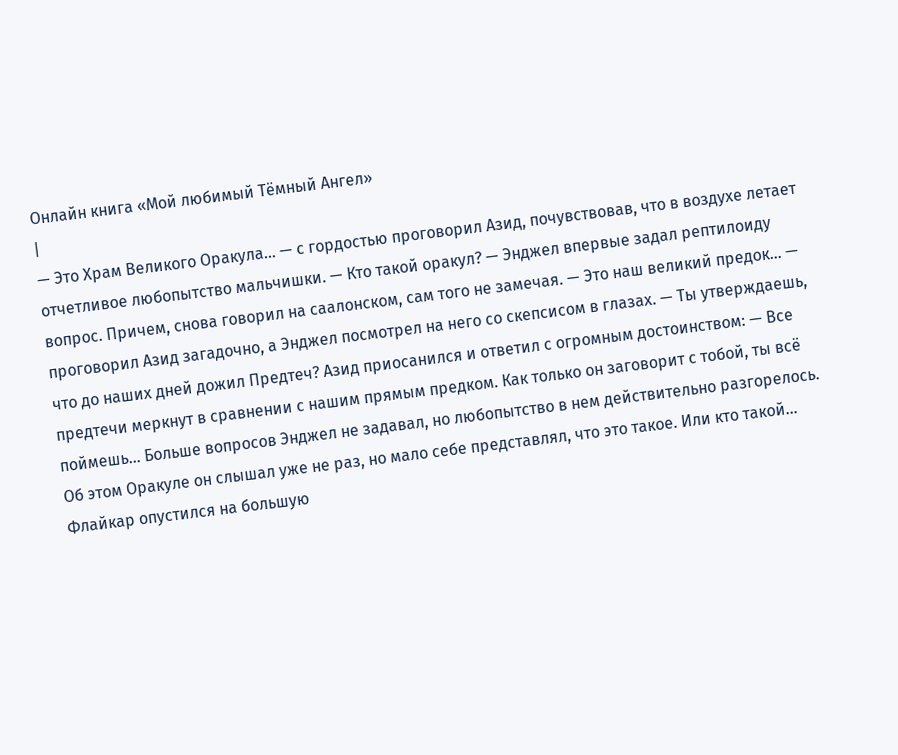Онлайн книга «Мой любимый Тёмный Ангел»
|
— Это Храм Великого Оракула… — с гордостью проговорил Азид, почувствовав, что в воздухе летает отчетливое любопытство мальчишки. — Кто такой оракул? — Энджел впервые задал рептилоиду вопрос. Причем, снова говорил на саалонском, сам того не замечая. — Это наш великий предок… — проговорил Азид загадочно, а Энджел посмотрел на него со скепсисом в глазах. — Ты утверждаешь, что до наших дней дожил Предтеч? Азид приосанился и ответил с огромным достоинством: — Все предтечи меркнут в сравнении с нашим прямым предком. Как только он заговорит с тобой, ты всё поймешь… Больше вопросов Энджел не задавал, но любопытство в нем действительно разгорелось. Об этом Оракуле он слышал уже не раз, но мало себе представлял, что это такое. Или кто такой… Флайкар опустился на большую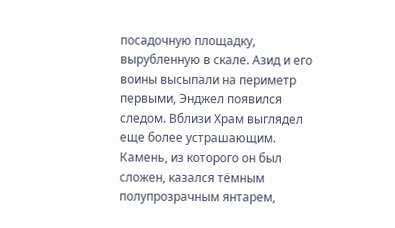посадочную площадку, вырубленную в скале. Азид и его воины высыпали на периметр первыми, Энджел появился следом. Вблизи Храм выглядел еще более устрашающим. Камень, из которого он был сложен, казался тёмным полупрозрачным янтарем,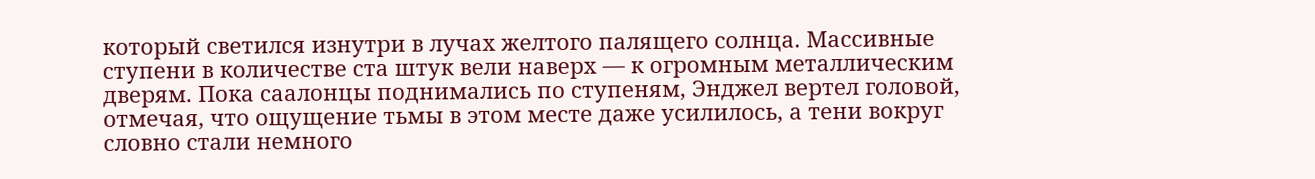который светился изнутри в лучах желтого палящего солнца. Массивные ступени в количестве ста штук вели наверх — к огромным металлическим дверям. Пока саалонцы поднимались по ступеням, Энджел вертел головой, отмечая, что ощущение тьмы в этом месте даже усилилось, а тени вокруг словно стали немного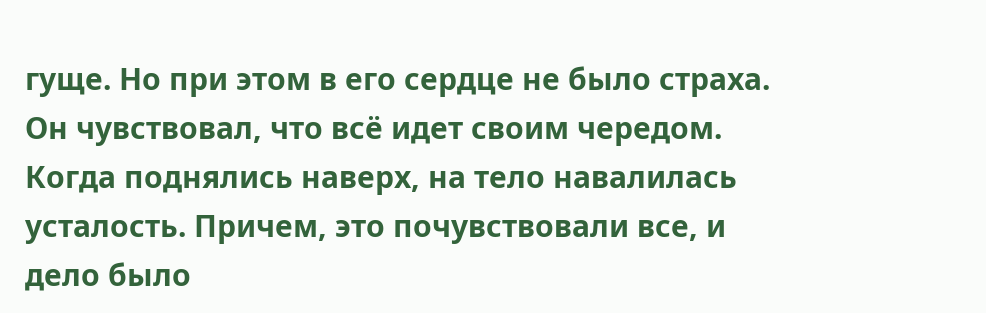гуще. Но при этом в его сердце не было страха. Он чувствовал, что всё идет своим чередом. Когда поднялись наверх, на тело навалилась усталость. Причем, это почувствовали все, и дело было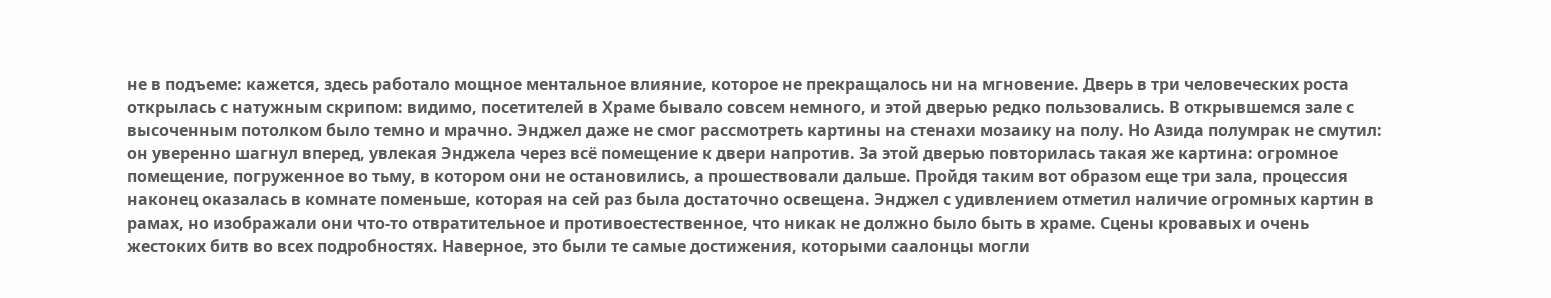не в подъеме: кажется, здесь работало мощное ментальное влияние, которое не прекращалось ни на мгновение. Дверь в три человеческих роста открылась с натужным скрипом: видимо, посетителей в Храме бывало совсем немного, и этой дверью редко пользовались. В открывшемся зале с высоченным потолком было темно и мрачно. Энджел даже не смог рассмотреть картины на стенахи мозаику на полу. Но Азида полумрак не смутил: он уверенно шагнул вперед, увлекая Энджела через всё помещение к двери напротив. За этой дверью повторилась такая же картина: огромное помещение, погруженное во тьму, в котором они не остановились, а прошествовали дальше. Пройдя таким вот образом еще три зала, процессия наконец оказалась в комнате поменьше, которая на сей раз была достаточно освещена. Энджел с удивлением отметил наличие огромных картин в рамах, но изображали они что-то отвратительное и противоестественное, что никак не должно было быть в храме. Сцены кровавых и очень жестоких битв во всех подробностях. Наверное, это были те самые достижения, которыми саалонцы могли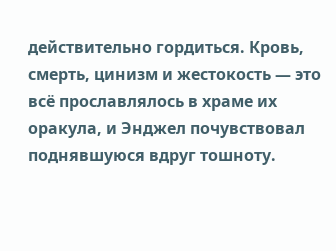действительно гордиться. Кровь, смерть, цинизм и жестокость — это всё прославлялось в храме их оракула, и Энджел почувствовал поднявшуюся вдруг тошноту.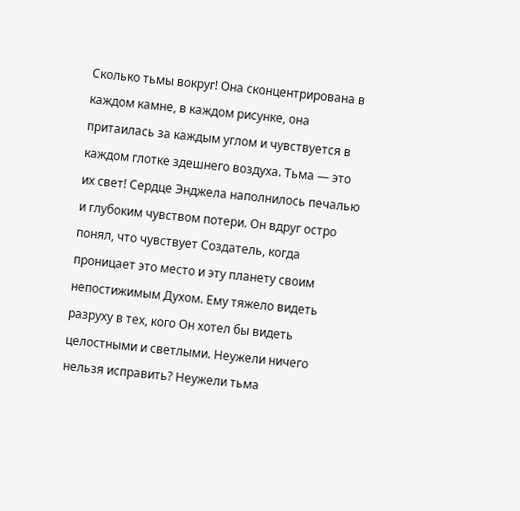Сколько тьмы вокруг! Она сконцентрирована в каждом камне, в каждом рисунке, она притаилась за каждым углом и чувствуется в каждом глотке здешнего воздуха. Тьма — это их свет! Сердце Энджела наполнилось печалью и глубоким чувством потери. Он вдруг остро понял, что чувствует Создатель, когда проницает это место и эту планету своим непостижимым Духом. Ему тяжело видеть разруху в тех, кого Он хотел бы видеть целостными и светлыми. Неужели ничего нельзя исправить? Неужели тьма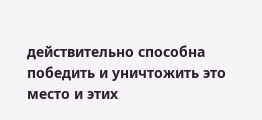действительно способна победить и уничтожить это место и этих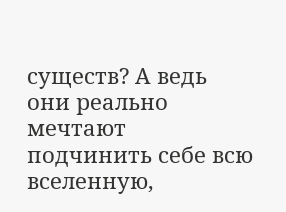существ? А ведь они реально мечтают подчинить себе всю вселенную,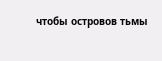чтобы островов тьмы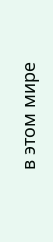в этом мире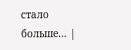стало больше… |